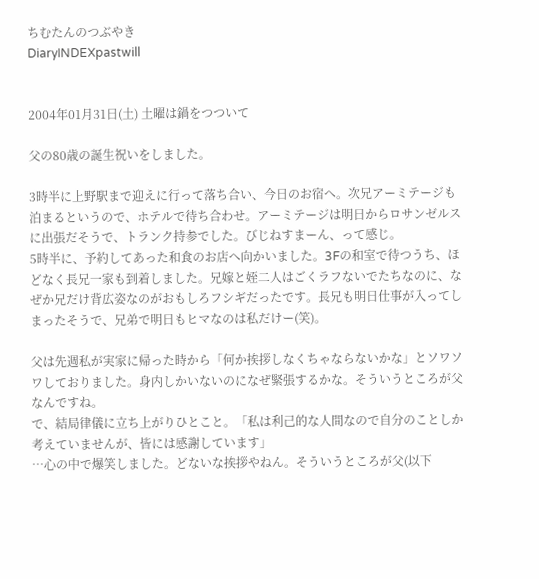ちむたんのつぶやき
DiaryINDEXpastwill


2004年01月31日(土) 土曜は鍋をつついて

父の80歳の誕生祝いをしました。

3時半に上野駅まで迎えに行って落ち合い、今日のお宿へ。次兄アーミテージも泊まるというので、ホテルで待ち合わせ。アーミテージは明日からロサンゼルスに出張だそうで、トランク持参でした。びじねすまーん、って感じ。
5時半に、予約してあった和食のお店へ向かいました。3Fの和室で待つうち、ほどなく長兄一家も到着しました。兄嫁と姪二人はごくラフないでたちなのに、なぜか兄だけ背広姿なのがおもしろフシギだったです。長兄も明日仕事が入ってしまったそうで、兄弟で明日もヒマなのは私だけー(笑)。

父は先週私が実家に帰った時から「何か挨拶しなくちゃならないかな」とソワソワしておりました。身内しかいないのになぜ緊張するかな。そういうところが父なんですね。
で、結局律儀に立ち上がりひとこと。「私は利己的な人間なので自分のことしか考えていませんが、皆には感謝しています」
…心の中で爆笑しました。どないな挨拶やねん。そういうところが父(以下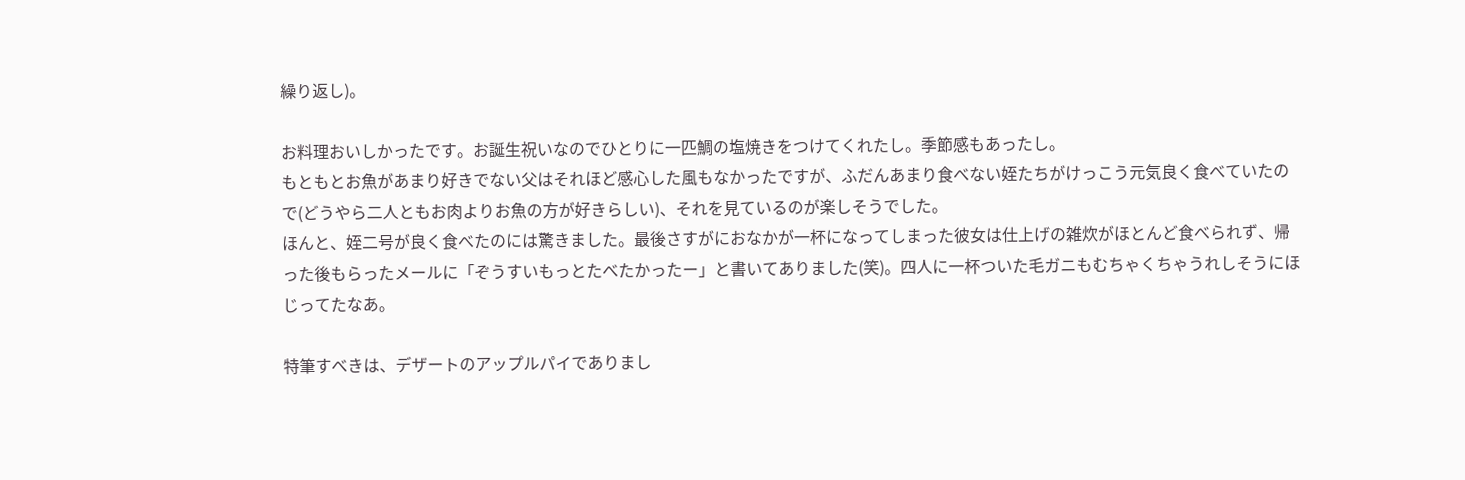繰り返し)。

お料理おいしかったです。お誕生祝いなのでひとりに一匹鯛の塩焼きをつけてくれたし。季節感もあったし。
もともとお魚があまり好きでない父はそれほど感心した風もなかったですが、ふだんあまり食べない姪たちがけっこう元気良く食べていたので(どうやら二人ともお肉よりお魚の方が好きらしい)、それを見ているのが楽しそうでした。
ほんと、姪二号が良く食べたのには驚きました。最後さすがにおなかが一杯になってしまった彼女は仕上げの雑炊がほとんど食べられず、帰った後もらったメールに「ぞうすいもっとたべたかったー」と書いてありました(笑)。四人に一杯ついた毛ガニもむちゃくちゃうれしそうにほじってたなあ。

特筆すべきは、デザートのアップルパイでありまし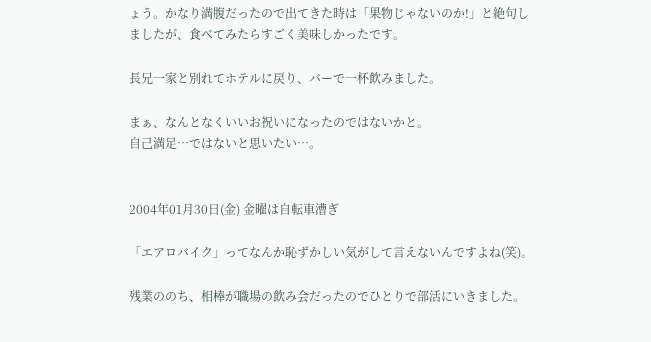ょう。かなり満腹だったので出てきた時は「果物じゃないのか!」と絶句しましたが、食べてみたらすごく美味しかったです。

長兄一家と別れてホテルに戻り、バーで一杯飲みました。

まぁ、なんとなくいいお祝いになったのではないかと。
自己満足…ではないと思いたい…。


2004年01月30日(金) 金曜は自転車漕ぎ

「エアロバイク」ってなんか恥ずかしい気がして言えないんですよね(笑)。

残業ののち、相棒が職場の飲み会だったのでひとりで部活にいきました。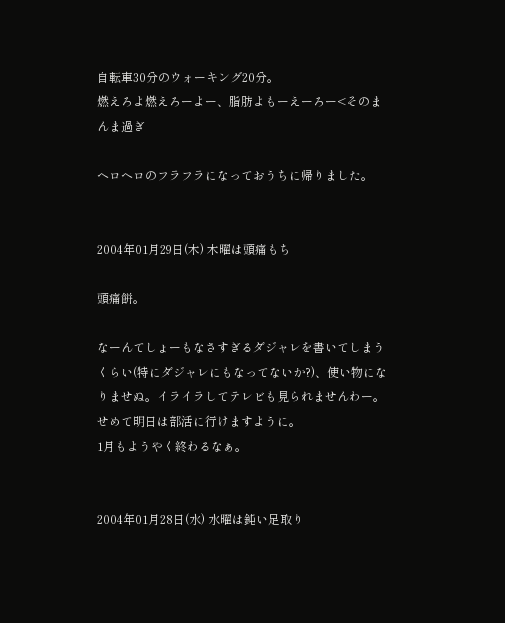自転車30分のウォーキング20分。
燃えろよ燃えろーよー、脂肪よもーえーろー<そのまんま過ぎ

ヘロヘロのフラフラになっておうちに帰りました。


2004年01月29日(木) 木曜は頭痛もち

頭痛餅。

なーんてしょーもなさすぎるダジャレを書いてしまうくらい(特にダジャレにもなってないか?)、使い物になりませぬ。イライラしてテレビも見られませんわー。せめて明日は部活に行けますように。
1月もようやく終わるなぁ。


2004年01月28日(水) 水曜は鈍い足取り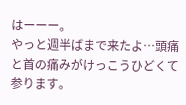はーーー。
やっと週半ばまで来たよ…頭痛と首の痛みがけっこうひどくて参ります。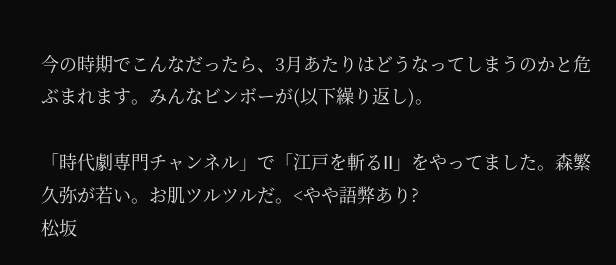今の時期でこんなだったら、3月あたりはどうなってしまうのかと危ぶまれます。みんなビンボーが(以下繰り返し)。

「時代劇専門チャンネル」で「江戸を斬るII」をやってました。森繁久弥が若い。お肌ツルツルだ。<やや語弊あり?
松坂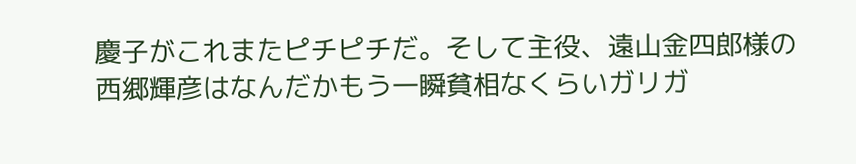慶子がこれまたピチピチだ。そして主役、遠山金四郎様の西郷輝彦はなんだかもう一瞬貧相なくらいガリガ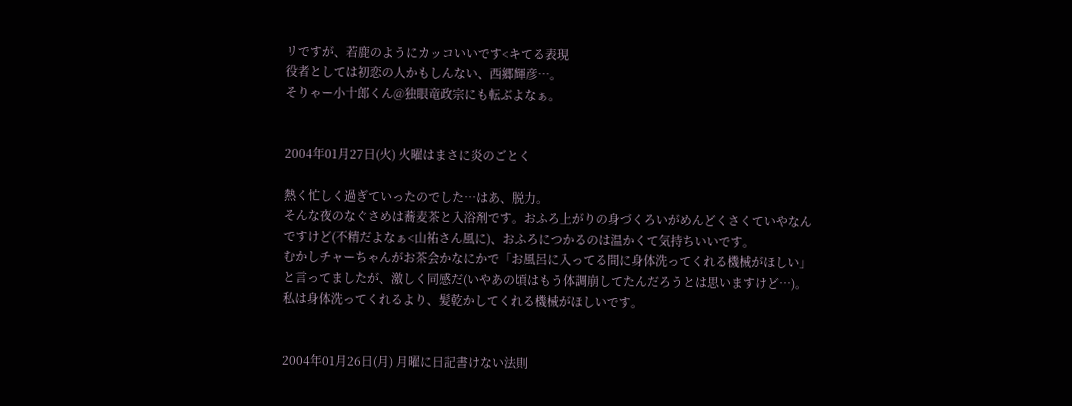リですが、若鹿のようにカッコいいです<キてる表現
役者としては初恋の人かもしんない、西郷輝彦…。
そりゃー小十郎くん@独眼竜政宗にも転ぶよなぁ。


2004年01月27日(火) 火曜はまさに炎のごとく

熱く忙しく過ぎていったのでした…はあ、脱力。
そんな夜のなぐさめは蕎麦茶と入浴剤です。おふろ上がりの身づくろいがめんどくさくていやなんですけど(不精だよなぁ<山祐さん風に)、おふろにつかるのは温かくて気持ちいいです。
むかしチャーちゃんがお茶会かなにかで「お風呂に入ってる間に身体洗ってくれる機械がほしい」と言ってましたが、激しく同感だ(いやあの頃はもう体調崩してたんだろうとは思いますけど…)。
私は身体洗ってくれるより、髪乾かしてくれる機械がほしいです。


2004年01月26日(月) 月曜に日記書けない法則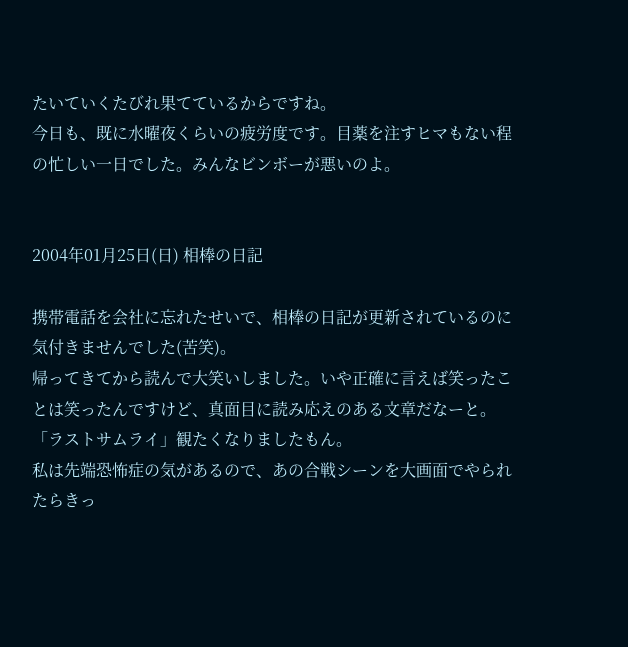たいていくたびれ果てているからですね。
今日も、既に水曜夜くらいの疲労度です。目薬を注すヒマもない程の忙しい一日でした。みんなビンボーが悪いのよ。


2004年01月25日(日) 相棒の日記

携帯電話を会社に忘れたせいで、相棒の日記が更新されているのに気付きませんでした(苦笑)。
帰ってきてから読んで大笑いしました。いや正確に言えば笑ったことは笑ったんですけど、真面目に読み応えのある文章だなーと。「ラストサムライ」観たくなりましたもん。
私は先端恐怖症の気があるので、あの合戦シーンを大画面でやられたらきっ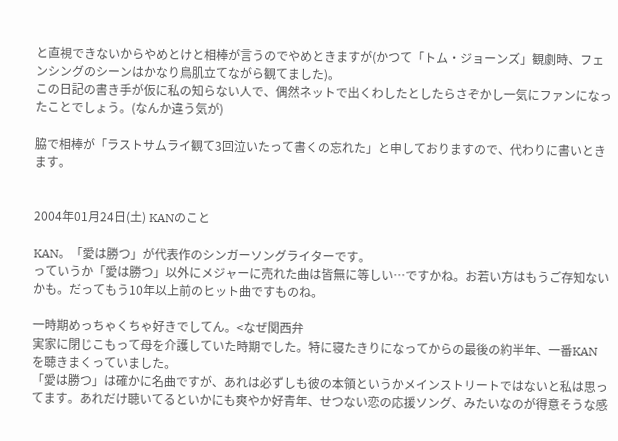と直視できないからやめとけと相棒が言うのでやめときますが(かつて「トム・ジョーンズ」観劇時、フェンシングのシーンはかなり鳥肌立てながら観てました)。
この日記の書き手が仮に私の知らない人で、偶然ネットで出くわしたとしたらさぞかし一気にファンになったことでしょう。(なんか違う気が)

脇で相棒が「ラストサムライ観て3回泣いたって書くの忘れた」と申しておりますので、代わりに書いときます。


2004年01月24日(土) KANのこと

KAN。「愛は勝つ」が代表作のシンガーソングライターです。
っていうか「愛は勝つ」以外にメジャーに売れた曲は皆無に等しい…ですかね。お若い方はもうご存知ないかも。だってもう10年以上前のヒット曲ですものね。

一時期めっちゃくちゃ好きでしてん。<なぜ関西弁
実家に閉じこもって母を介護していた時期でした。特に寝たきりになってからの最後の約半年、一番KANを聴きまくっていました。
「愛は勝つ」は確かに名曲ですが、あれは必ずしも彼の本領というかメインストリートではないと私は思ってます。あれだけ聴いてるといかにも爽やか好青年、せつない恋の応援ソング、みたいなのが得意そうな感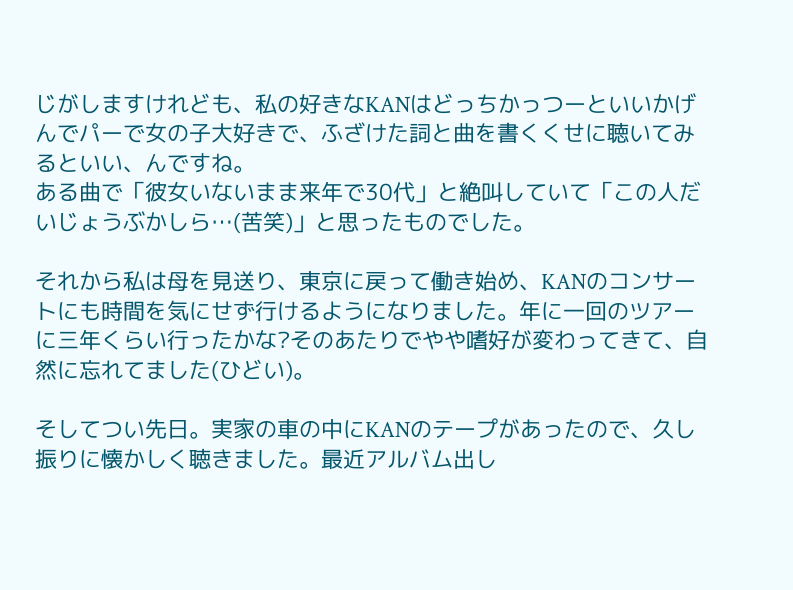じがしますけれども、私の好きなKANはどっちかっつーといいかげんでパーで女の子大好きで、ふざけた詞と曲を書くくせに聴いてみるといい、んですね。
ある曲で「彼女いないまま来年で30代」と絶叫していて「この人だいじょうぶかしら…(苦笑)」と思ったものでした。

それから私は母を見送り、東京に戻って働き始め、KANのコンサートにも時間を気にせず行けるようになりました。年に一回のツアーに三年くらい行ったかな?そのあたりでやや嗜好が変わってきて、自然に忘れてました(ひどい)。

そしてつい先日。実家の車の中にKANのテープがあったので、久し振りに懐かしく聴きました。最近アルバム出し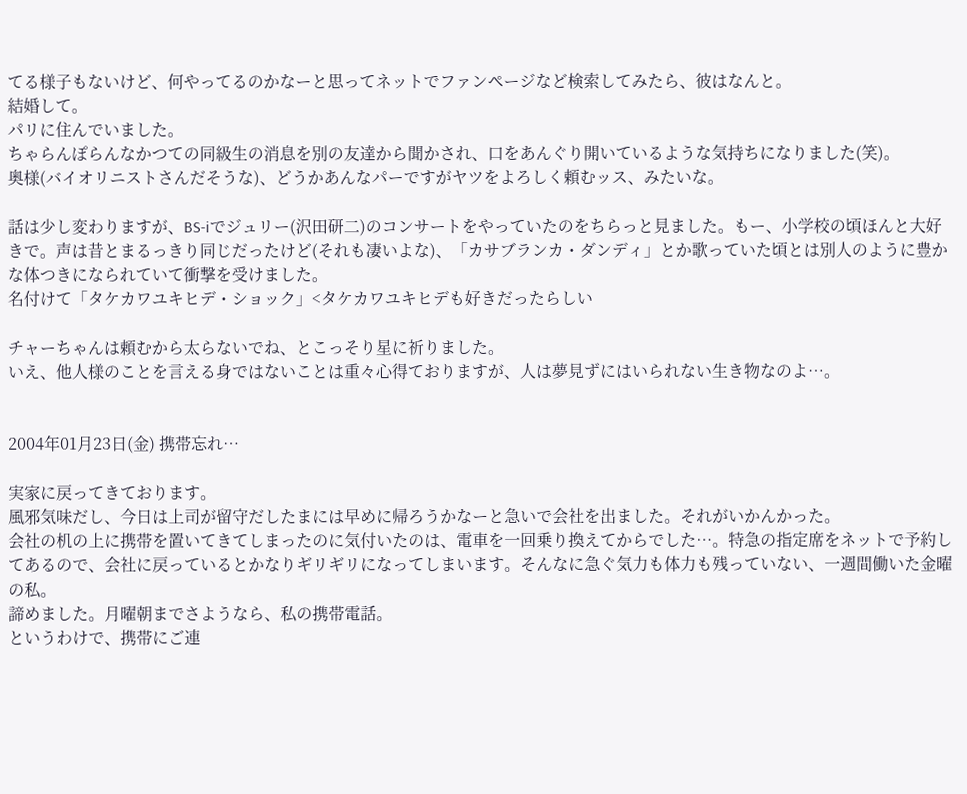てる様子もないけど、何やってるのかなーと思ってネットでファンページなど検索してみたら、彼はなんと。
結婚して。
パリに住んでいました。
ちゃらんぽらんなかつての同級生の消息を別の友達から聞かされ、口をあんぐり開いているような気持ちになりました(笑)。
奥様(バイオリニストさんだそうな)、どうかあんなパーですがヤツをよろしく頼むッス、みたいな。

話は少し変わりますが、BS-iでジュリー(沢田研二)のコンサートをやっていたのをちらっと見ました。もー、小学校の頃ほんと大好きで。声は昔とまるっきり同じだったけど(それも凄いよな)、「カサブランカ・ダンディ」とか歌っていた頃とは別人のように豊かな体つきになられていて衝撃を受けました。
名付けて「タケカワユキヒデ・ショック」<タケカワユキヒデも好きだったらしい

チャーちゃんは頼むから太らないでね、とこっそり星に祈りました。
いえ、他人様のことを言える身ではないことは重々心得ておりますが、人は夢見ずにはいられない生き物なのよ…。


2004年01月23日(金) 携帯忘れ…

実家に戻ってきております。
風邪気味だし、今日は上司が留守だしたまには早めに帰ろうかなーと急いで会社を出ました。それがいかんかった。
会社の机の上に携帯を置いてきてしまったのに気付いたのは、電車を一回乗り換えてからでした…。特急の指定席をネットで予約してあるので、会社に戻っているとかなりギリギリになってしまいます。そんなに急ぐ気力も体力も残っていない、一週間働いた金曜の私。
諦めました。月曜朝までさようなら、私の携帯電話。
というわけで、携帯にご連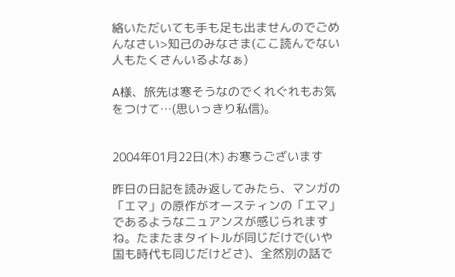絡いただいても手も足も出ませんのでごめんなさい>知己のみなさま(ここ読んでない人もたくさんいるよなぁ)

A様、旅先は寒そうなのでくれぐれもお気をつけて…(思いっきり私信)。


2004年01月22日(木) お寒うございます

昨日の日記を読み返してみたら、マンガの「エマ」の原作がオースティンの「エマ」であるようなニュアンスが感じられますね。たまたまタイトルが同じだけで(いや国も時代も同じだけどさ)、全然別の話で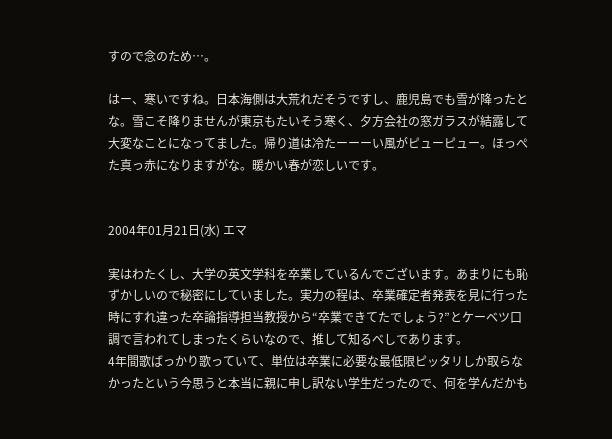すので念のため…。

はー、寒いですね。日本海側は大荒れだそうですし、鹿児島でも雪が降ったとな。雪こそ降りませんが東京もたいそう寒く、夕方会社の窓ガラスが結露して大変なことになってました。帰り道は冷たーーーい風がピューピュー。ほっぺた真っ赤になりますがな。暖かい春が恋しいです。


2004年01月21日(水) エマ

実はわたくし、大学の英文学科を卒業しているんでございます。あまりにも恥ずかしいので秘密にしていました。実力の程は、卒業確定者発表を見に行った時にすれ違った卒論指導担当教授から“卒業できてたでしょう?”とケーベツ口調で言われてしまったくらいなので、推して知るべしであります。
4年間歌ばっかり歌っていて、単位は卒業に必要な最低限ピッタリしか取らなかったという今思うと本当に親に申し訳ない学生だったので、何を学んだかも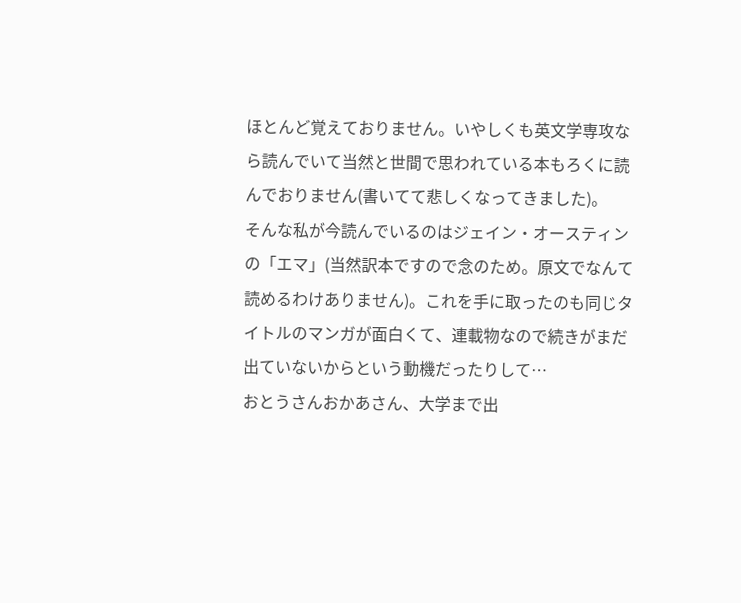ほとんど覚えておりません。いやしくも英文学専攻なら読んでいて当然と世間で思われている本もろくに読んでおりません(書いてて悲しくなってきました)。
そんな私が今読んでいるのはジェイン・オースティンの「エマ」(当然訳本ですので念のため。原文でなんて読めるわけありません)。これを手に取ったのも同じタイトルのマンガが面白くて、連載物なので続きがまだ出ていないからという動機だったりして…
おとうさんおかあさん、大学まで出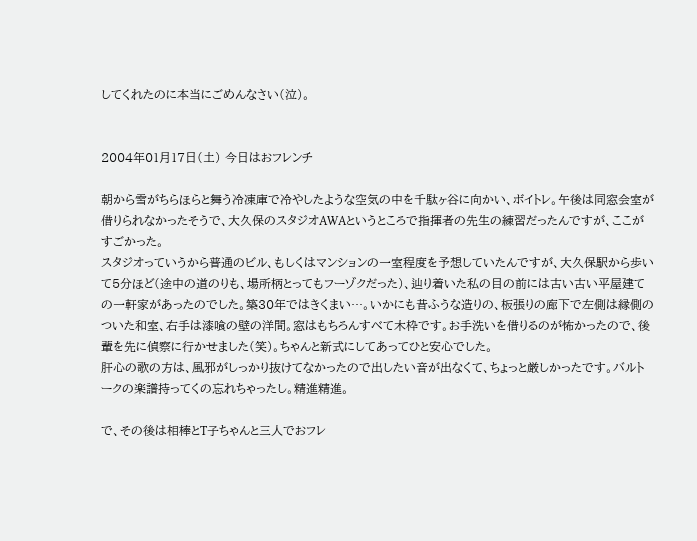してくれたのに本当にごめんなさい(泣)。


2004年01月17日(土) 今日はおフレンチ

朝から雪がちらほらと舞う冷凍庫で冷やしたような空気の中を千駄ヶ谷に向かい、ボイトレ。午後は同窓会室が借りられなかったそうで、大久保のスタジオAWAというところで指揮者の先生の練習だったんですが、ここがすごかった。
スタジオっていうから普通のビル、もしくはマンションの一室程度を予想していたんですが、大久保駅から歩いて5分ほど(途中の道のりも、場所柄とってもフーゾクだった)、辿り着いた私の目の前には古い古い平屋建ての一軒家があったのでした。築30年ではきくまい…。いかにも昔ふうな造りの、板張りの廊下で左側は縁側のついた和室、右手は漆喰の壁の洋間。窓はもちろんすべて木枠です。お手洗いを借りるのが怖かったので、後輩を先に偵察に行かせました(笑)。ちゃんと新式にしてあってひと安心でした。
肝心の歌の方は、風邪がしっかり抜けてなかったので出したい音が出なくて、ちょっと厳しかったです。バルトークの楽譜持ってくの忘れちゃったし。精進精進。

で、その後は相棒とT子ちゃんと三人でおフレ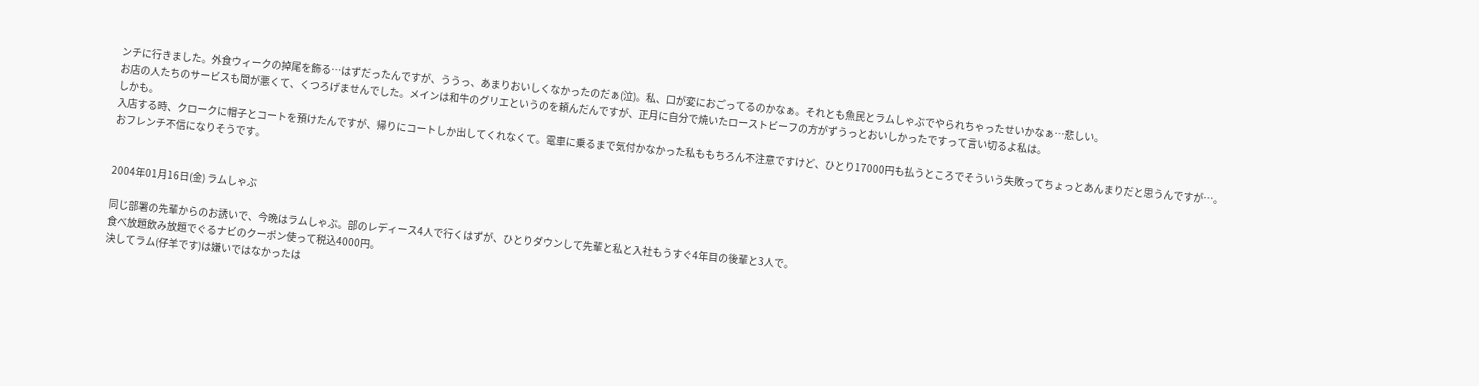ンチに行きました。外食ウィークの掉尾を飾る…はずだったんですが、ううっ、あまりおいしくなかったのだぁ(泣)。私、口が変におごってるのかなぁ。それとも魚民とラムしゃぶでやられちゃったせいかなぁ…悲しい。
お店の人たちのサービスも間が悪くて、くつろげませんでした。メインは和牛のグリエというのを頼んだんですが、正月に自分で焼いたローストビーフの方がずうっとおいしかったですって言い切るよ私は。
しかも。
入店する時、クロークに帽子とコートを預けたんですが、帰りにコートしか出してくれなくて。電車に乗るまで気付かなかった私ももちろん不注意ですけど、ひとり17000円も払うところでそういう失敗ってちょっとあんまりだと思うんですが…。
おフレンチ不信になりそうです。


2004年01月16日(金) ラムしゃぶ

同じ部署の先輩からのお誘いで、今晩はラムしゃぶ。部のレディース4人で行くはずが、ひとりダウンして先輩と私と入社もうすぐ4年目の後輩と3人で。
食べ放題飲み放題でぐるナビのクーポン使って税込4000円。
決してラム(仔羊です)は嫌いではなかったは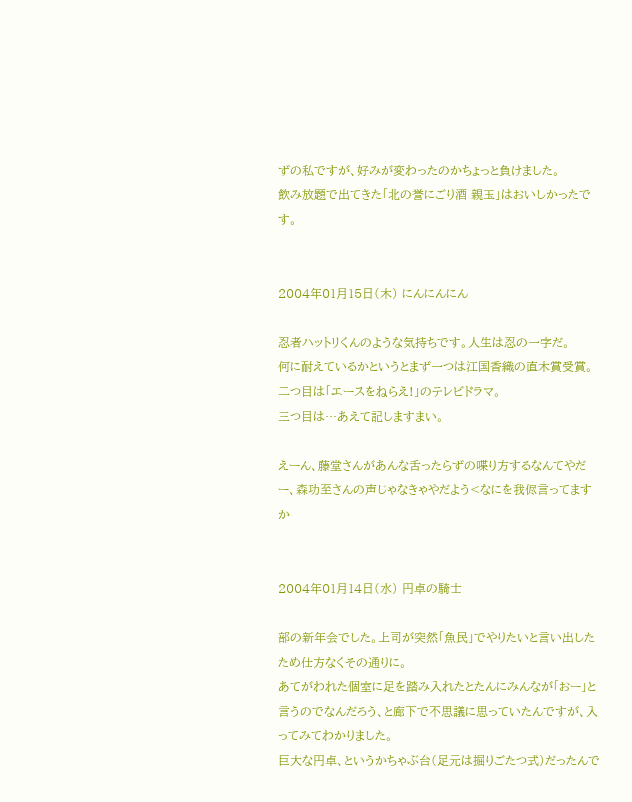ずの私ですが、好みが変わったのかちょっと負けました。
飲み放題で出てきた「北の誉にごり酒 親玉」はおいしかったです。


2004年01月15日(木) にんにんにん

忍者ハットリくんのような気持ちです。人生は忍の一字だ。
何に耐えているかというとまず一つは江国香織の直木賞受賞。
二つ目は「エースをねらえ!」のテレビドラマ。
三つ目は…あえて記しますまい。

えーん、藤堂さんがあんな舌ったらずの喋り方するなんてやだー、森功至さんの声じゃなきゃやだよう<なにを我侭言ってますか


2004年01月14日(水) 円卓の騎士

部の新年会でした。上司が突然「魚民」でやりたいと言い出したため仕方なくその通りに。
あてがわれた個室に足を踏み入れたとたんにみんなが「おー」と言うのでなんだろう、と廊下で不思議に思っていたんですが、入ってみてわかりました。
巨大な円卓、というかちゃぶ台(足元は掘りごたつ式)だったんで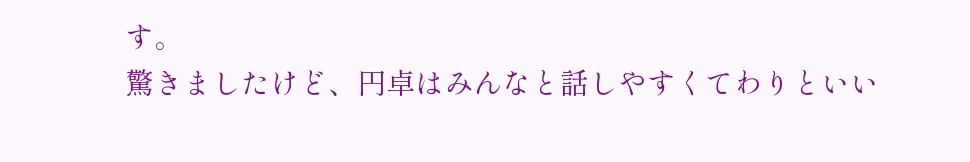す。
驚きましたけど、円卓はみんなと話しやすくてわりといい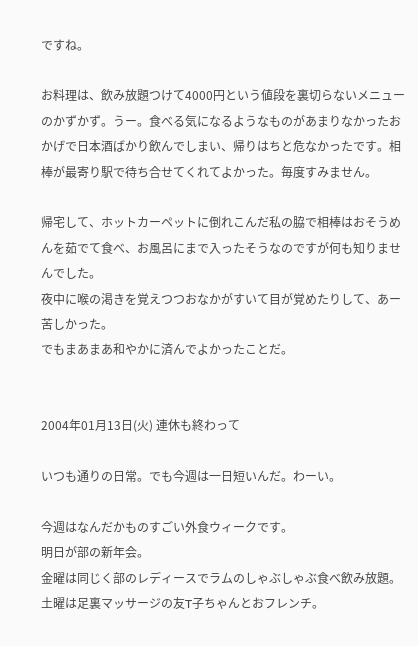ですね。

お料理は、飲み放題つけて4000円という値段を裏切らないメニューのかずかず。うー。食べる気になるようなものがあまりなかったおかげで日本酒ばかり飲んでしまい、帰りはちと危なかったです。相棒が最寄り駅で待ち合せてくれてよかった。毎度すみません。

帰宅して、ホットカーペットに倒れこんだ私の脇で相棒はおそうめんを茹でて食べ、お風呂にまで入ったそうなのですが何も知りませんでした。
夜中に喉の渇きを覚えつつおなかがすいて目が覚めたりして、あー苦しかった。
でもまあまあ和やかに済んでよかったことだ。


2004年01月13日(火) 連休も終わって

いつも通りの日常。でも今週は一日短いんだ。わーい。

今週はなんだかものすごい外食ウィークです。
明日が部の新年会。
金曜は同じく部のレディースでラムのしゃぶしゃぶ食べ飲み放題。
土曜は足裏マッサージの友T子ちゃんとおフレンチ。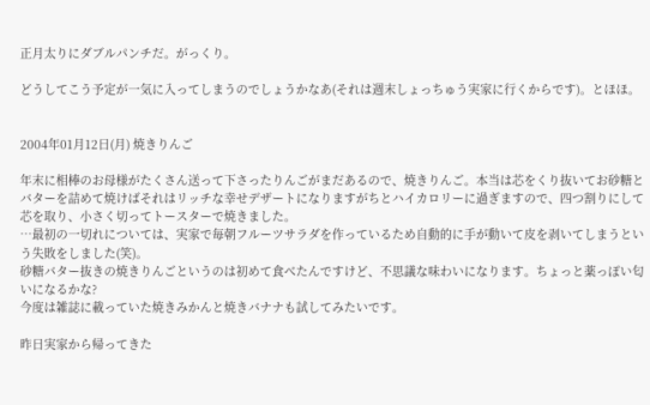正月太りにダブルパンチだ。がっくり。

どうしてこう予定が一気に入ってしまうのでしょうかなあ(それは週末しょっちゅう実家に行くからです)。とほほ。


2004年01月12日(月) 焼きりんご

年末に相棒のお母様がたくさん送って下さったりんごがまだあるので、焼きりんご。本当は芯をくり抜いてお砂糖とバターを詰めて焼けばそれはリッチな幸せデザートになりますがちとハイカロリーに過ぎますので、四つ割りにして芯を取り、小さく切ってトースターで焼きました。
…最初の一切れについては、実家で毎朝フルーツサラダを作っているため自動的に手が動いて皮を剥いてしまうという失敗をしました(笑)。
砂糖バター抜きの焼きりんごというのは初めて食べたんですけど、不思議な味わいになります。ちょっと薬っぽい匂いになるかな?
今度は雑誌に載っていた焼きみかんと焼きバナナも試してみたいです。

昨日実家から帰ってきた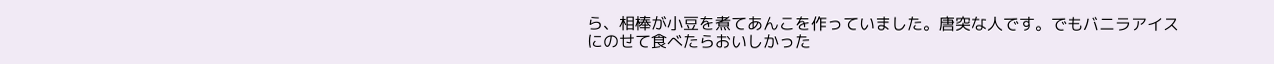ら、相棒が小豆を煮てあんこを作っていました。唐突な人です。でもバニラアイスにのせて食べたらおいしかった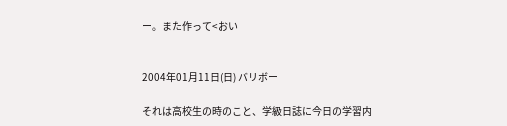ー。また作って<おい


2004年01月11日(日) バリボー

それは高校生の時のこと、学級日誌に今日の学習内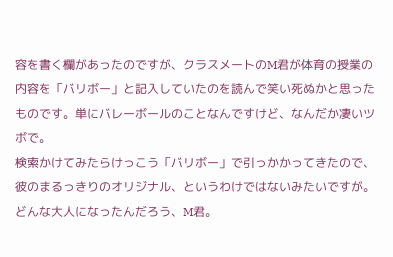容を書く欄があったのですが、クラスメートのM君が体育の授業の内容を「バリボー」と記入していたのを読んで笑い死ぬかと思ったものです。単にバレーボールのことなんですけど、なんだか凄いツボで。
検索かけてみたらけっこう「バリボー」で引っかかってきたので、彼のまるっきりのオリジナル、というわけではないみたいですが。どんな大人になったんだろう、M君。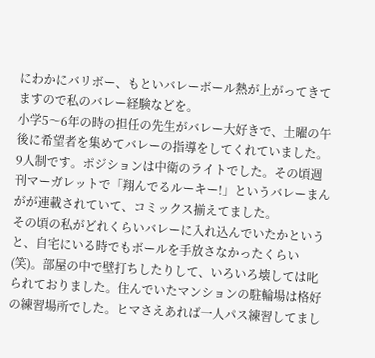にわかにバリボー、もといバレーボール熱が上がってきてますので私のバレー経験などを。
小学5〜6年の時の担任の先生がバレー大好きで、土曜の午後に希望者を集めてバレーの指導をしてくれていました。9人制です。ポジションは中衛のライトでした。その頃週刊マーガレットで「翔んでるルーキー!」というバレーまんがが連載されていて、コミックス揃えてました。
その頃の私がどれくらいバレーに入れ込んでいたかというと、自宅にいる時でもボールを手放さなかったくらい(笑)。部屋の中で壁打ちしたりして、いろいろ壊しては叱られておりました。住んでいたマンションの駐輪場は格好の練習場所でした。ヒマさえあれば一人パス練習してまし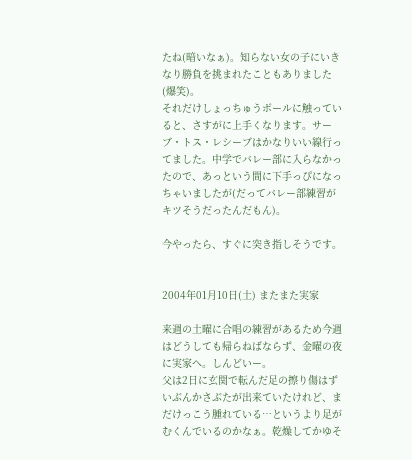たね(暗いなぁ)。知らない女の子にいきなり勝負を挑まれたこともありました(爆笑)。
それだけしょっちゅうボールに触っていると、さすがに上手くなります。サーブ・トス・レシーブはかなりいい線行ってました。中学でバレー部に入らなかったので、あっという間に下手っぴになっちゃいましたが(だってバレー部練習がキツそうだったんだもん)。

今やったら、すぐに突き指しそうです。


2004年01月10日(土) またまた実家

来週の土曜に合唱の練習があるため今週はどうしても帰らねばならず、金曜の夜に実家へ。しんどいー。
父は2日に玄関で転んだ足の擦り傷はずいぶんかさぶたが出来ていたけれど、まだけっこう腫れている…というより足がむくんでいるのかなぁ。乾燥してかゆそ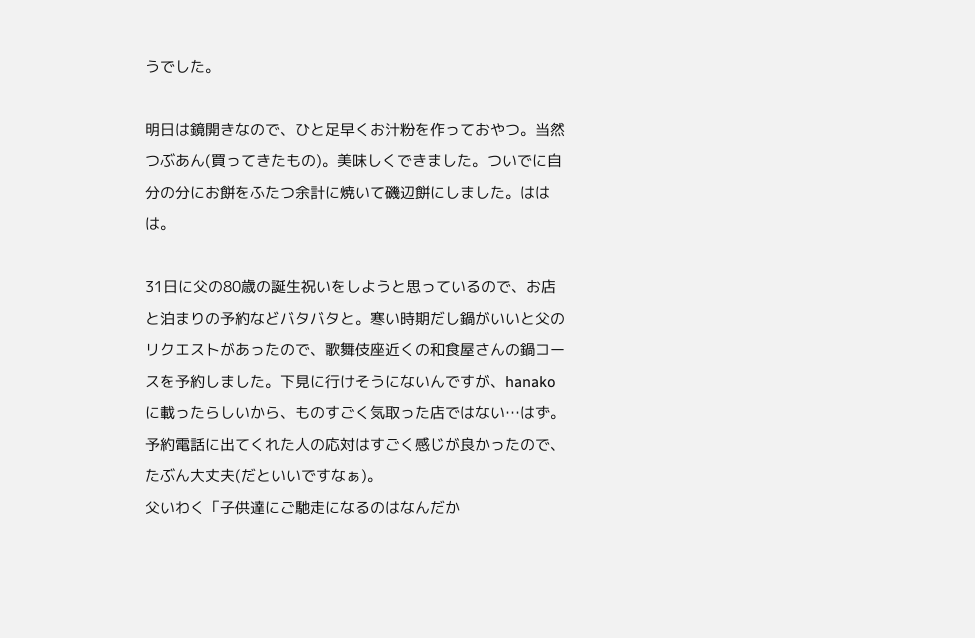うでした。

明日は鏡開きなので、ひと足早くお汁粉を作っておやつ。当然つぶあん(買ってきたもの)。美味しくできました。ついでに自分の分にお餅をふたつ余計に焼いて磯辺餅にしました。ははは。

31日に父の80歳の誕生祝いをしようと思っているので、お店と泊まりの予約などバタバタと。寒い時期だし鍋がいいと父のリクエストがあったので、歌舞伎座近くの和食屋さんの鍋コースを予約しました。下見に行けそうにないんですが、hanakoに載ったらしいから、ものすごく気取った店ではない…はず。予約電話に出てくれた人の応対はすごく感じが良かったので、たぶん大丈夫(だといいですなぁ)。
父いわく「子供達にご馳走になるのはなんだか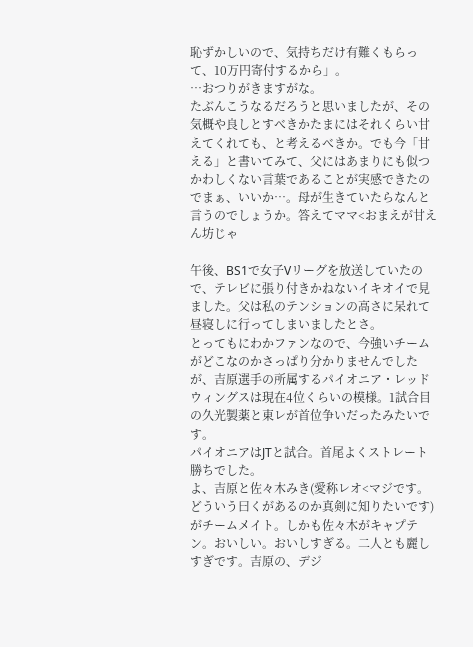恥ずかしいので、気持ちだけ有難くもらって、10万円寄付するから」。
…おつりがきますがな。
たぶんこうなるだろうと思いましたが、その気概や良しとすべきかたまにはそれくらい甘えてくれても、と考えるべきか。でも今「甘える」と書いてみて、父にはあまりにも似つかわしくない言葉であることが実感できたのでまぁ、いいか…。母が生きていたらなんと言うのでしょうか。答えてママ<おまえが甘えん坊じゃ

午後、BS1で女子Vリーグを放送していたので、テレビに張り付きかねないイキオイで見ました。父は私のテンションの高さに呆れて昼寝しに行ってしまいましたとさ。
とってもにわかファンなので、今強いチームがどこなのかさっぱり分かりませんでしたが、吉原選手の所属するパイオニア・レッドウィングスは現在4位くらいの模様。1試合目の久光製薬と東レが首位争いだったみたいです。
パイオニアはJTと試合。首尾よくストレート勝ちでした。
よ、吉原と佐々木みき(愛称レオ<マジです。どういう曰くがあるのか真剣に知りたいです)がチームメイト。しかも佐々木がキャプテン。おいしい。おいしすぎる。二人とも麗しすぎです。吉原の、デジ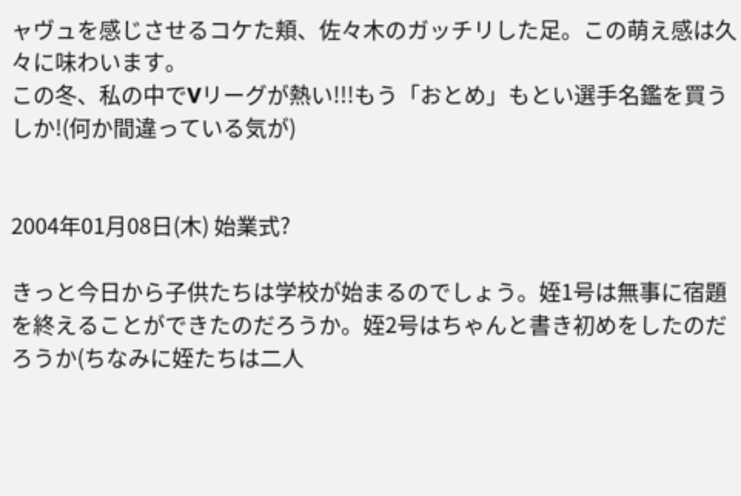ャヴュを感じさせるコケた頬、佐々木のガッチリした足。この萌え感は久々に味わいます。
この冬、私の中でVリーグが熱い!!!もう「おとめ」もとい選手名鑑を買うしか!(何か間違っている気が)


2004年01月08日(木) 始業式?

きっと今日から子供たちは学校が始まるのでしょう。姪1号は無事に宿題を終えることができたのだろうか。姪2号はちゃんと書き初めをしたのだろうか(ちなみに姪たちは二人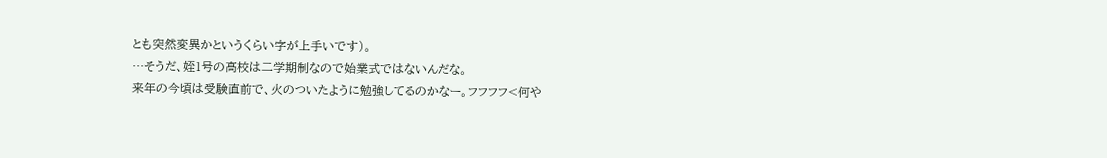とも突然変異かというくらい字が上手いです)。
…そうだ、姪1号の高校は二学期制なので始業式ではないんだな。
来年の今頃は受験直前で、火のついたように勉強してるのかなー。フフフフ<何や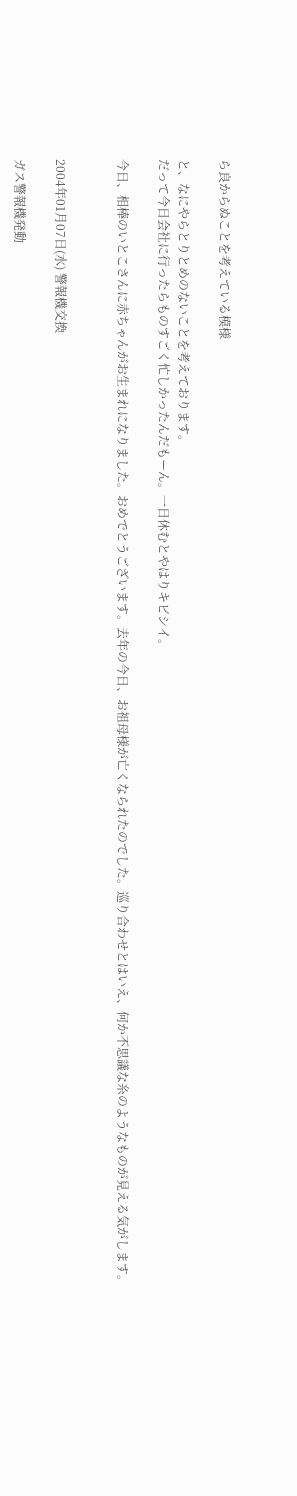ら良からぬことを考えている模様

と、なにやらとりとめのないことを考えております。
だって今日会社に行ったらものすごく忙しかったんだもーん。一日休むとやはりキビシイ。

今日、相棒のいとこさんに赤ちゃんがお生まれになりました。おめでとうございます。去年の今日、お祖母様が亡くなられたのでした。巡り合わせとはいえ、何か不思議な糸のようなものが見える気がします。


2004年01月07日(水) 警報機交換

ガス警報機発動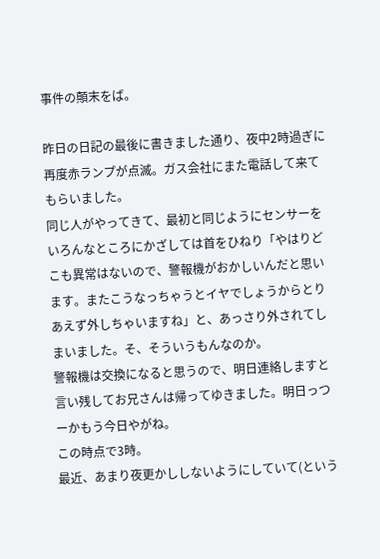事件の顛末をば。

昨日の日記の最後に書きました通り、夜中2時過ぎに再度赤ランプが点滅。ガス会社にまた電話して来てもらいました。
同じ人がやってきて、最初と同じようにセンサーをいろんなところにかざしては首をひねり「やはりどこも異常はないので、警報機がおかしいんだと思います。またこうなっちゃうとイヤでしょうからとりあえず外しちゃいますね」と、あっさり外されてしまいました。そ、そういうもんなのか。
警報機は交換になると思うので、明日連絡しますと言い残してお兄さんは帰ってゆきました。明日っつーかもう今日やがね。
この時点で3時。
最近、あまり夜更かししないようにしていて(という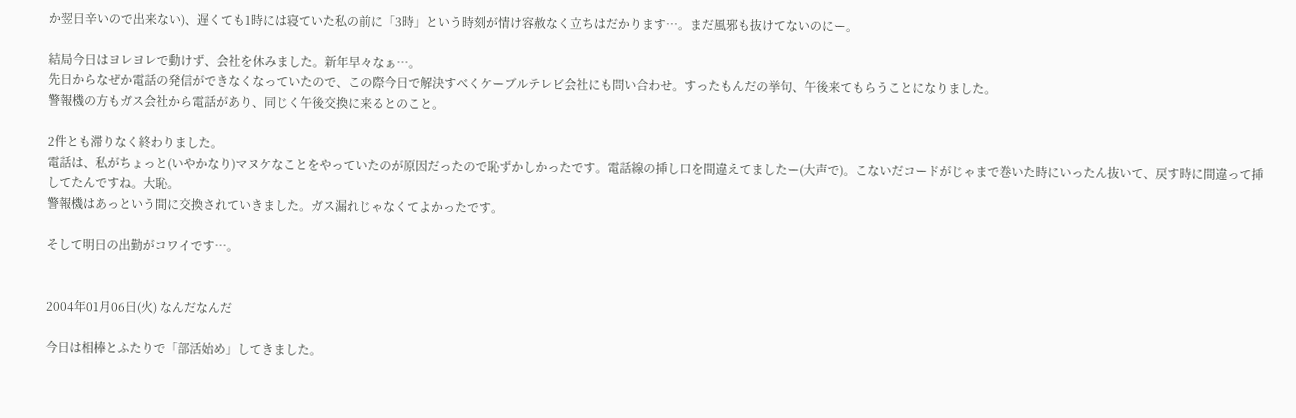か翌日辛いので出来ない)、遅くても1時には寝ていた私の前に「3時」という時刻が情け容赦なく立ちはだかります…。まだ風邪も抜けてないのにー。

結局今日はヨレヨレで動けず、会社を休みました。新年早々なぁ…。
先日からなぜか電話の発信ができなくなっていたので、この際今日で解決すべくケーブルテレビ会社にも問い合わせ。すったもんだの挙句、午後来てもらうことになりました。
警報機の方もガス会社から電話があり、同じく午後交換に来るとのこと。

2件とも滞りなく終わりました。
電話は、私がちょっと(いやかなり)マヌケなことをやっていたのが原因だったので恥ずかしかったです。電話線の挿し口を間違えてましたー(大声で)。こないだコードがじゃまで巻いた時にいったん抜いて、戻す時に間違って挿してたんですね。大恥。
警報機はあっという間に交換されていきました。ガス漏れじゃなくてよかったです。

そして明日の出勤がコワイです…。


2004年01月06日(火) なんだなんだ

今日は相棒とふたりで「部活始め」してきました。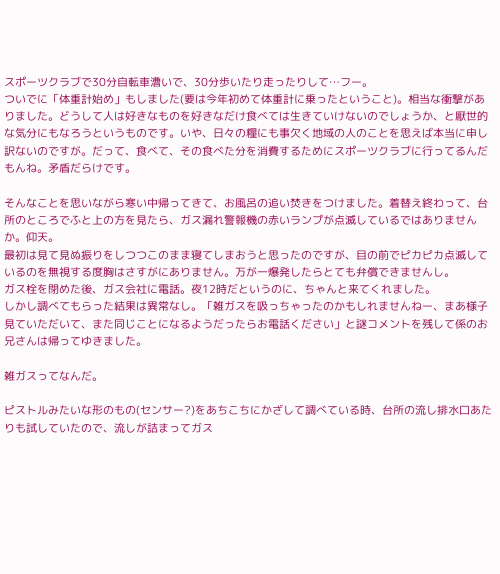スポーツクラブで30分自転車漕いで、30分歩いたり走ったりして…フー。
ついでに「体重計始め」もしました(要は今年初めて体重計に乗ったということ)。相当な衝撃がありました。どうして人は好きなものを好きなだけ食べては生きていけないのでしょうか、と厭世的な気分にもなろうというものです。いや、日々の糧にも事欠く地域の人のことを思えば本当に申し訳ないのですが。だって、食べて、その食べた分を消費するためにスポーツクラブに行ってるんだもんね。矛盾だらけです。

そんなことを思いながら寒い中帰ってきて、お風呂の追い焚きをつけました。着替え終わって、台所のところでふと上の方を見たら、ガス漏れ警報機の赤いランプが点滅しているではありませんか。仰天。
最初は見て見ぬ振りをしつつこのまま寝てしまおうと思ったのですが、目の前でピカピカ点滅しているのを無視する度胸はさすがにありません。万が一爆発したらとても弁償できませんし。
ガス栓を閉めた後、ガス会社に電話。夜12時だというのに、ちゃんと来てくれました。
しかし調べてもらった結果は異常なし。「雑ガスを吸っちゃったのかもしれませんねー、まあ様子見ていただいて、また同じことになるようだったらお電話ください」と謎コメントを残して係のお兄さんは帰ってゆきました。

雑ガスってなんだ。

ピストルみたいな形のもの(センサー?)をあちこちにかざして調べている時、台所の流し排水口あたりも試していたので、流しが詰まってガス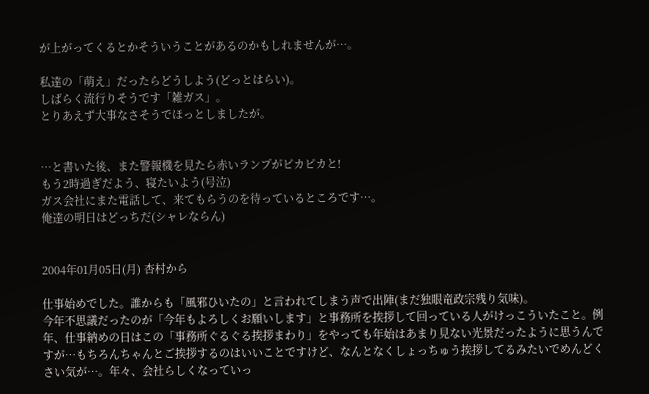が上がってくるとかそういうことがあるのかもしれませんが…。

私達の「萌え」だったらどうしよう(どっとはらい)。
しばらく流行りそうです「雑ガス」。
とりあえず大事なさそうでほっとしましたが。


…と書いた後、また警報機を見たら赤いランプがピカピカと!
もう2時過ぎだよう、寝たいよう(号泣)
ガス会社にまた電話して、来てもらうのを待っているところです…。
俺達の明日はどっちだ(シャレならん)


2004年01月05日(月) 杏村から

仕事始めでした。誰からも「風邪ひいたの」と言われてしまう声で出陣(まだ独眼竜政宗残り気味)。
今年不思議だったのが「今年もよろしくお願いします」と事務所を挨拶して回っている人がけっこういたこと。例年、仕事納めの日はこの「事務所ぐるぐる挨拶まわり」をやっても年始はあまり見ない光景だったように思うんですが…もちろんちゃんとご挨拶するのはいいことですけど、なんとなくしょっちゅう挨拶してるみたいでめんどくさい気が…。年々、会社らしくなっていっ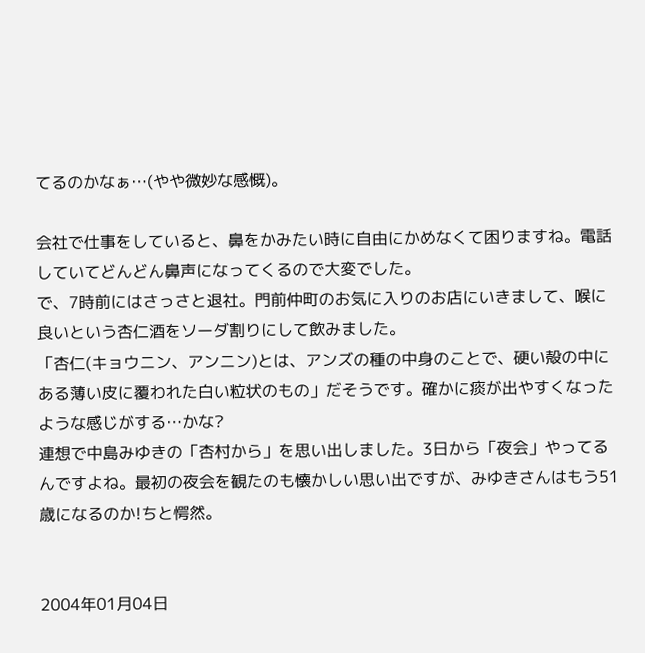てるのかなぁ…(やや微妙な感慨)。

会社で仕事をしていると、鼻をかみたい時に自由にかめなくて困りますね。電話していてどんどん鼻声になってくるので大変でした。
で、7時前にはさっさと退社。門前仲町のお気に入りのお店にいきまして、喉に良いという杏仁酒をソーダ割りにして飲みました。
「杏仁(キョウニン、アンニン)とは、アンズの種の中身のことで、硬い殻の中にある薄い皮に覆われた白い粒状のもの」だそうです。確かに痰が出やすくなったような感じがする…かな?
連想で中島みゆきの「杏村から」を思い出しました。3日から「夜会」やってるんですよね。最初の夜会を観たのも懐かしい思い出ですが、みゆきさんはもう51歳になるのか!ちと愕然。


2004年01月04日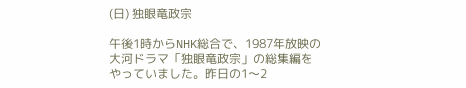(日) 独眼竜政宗

午後1時からNHK総合で、1987年放映の大河ドラマ「独眼竜政宗」の総集編をやっていました。昨日の1〜2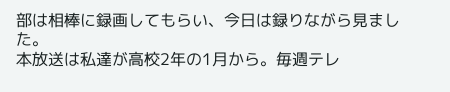部は相棒に録画してもらい、今日は録りながら見ました。
本放送は私達が高校2年の1月から。毎週テレ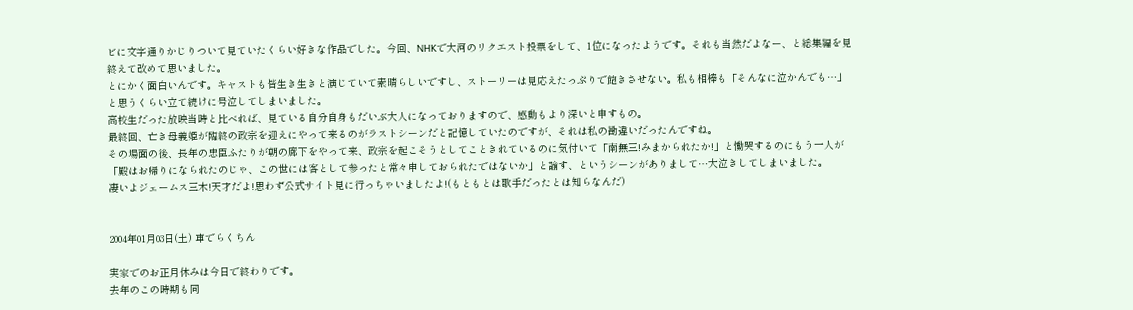ビに文字通りかじりついて見ていたくらい好きな作品でした。今回、NHKで大河のリクエスト投票をして、1位になったようです。それも当然だよなー、と総集編を見終えて改めて思いました。
とにかく面白いんです。キャストも皆生き生きと演じていて素晴らしいですし、ストーリーは見応えたっぷりで飽きさせない。私も相棒も「そんなに泣かんでも…」と思うくらい立て続けに号泣してしまいました。
高校生だった放映当時と比べれば、見ている自分自身もだいぶ大人になっておりますので、感動もより深いと申すもの。
最終回、亡き母義姫が臨終の政宗を迎えにやって来るのがラストシーンだと記憶していたのですが、それは私の勘違いだったんですね。
その場面の後、長年の忠臣ふたりが朝の廊下をやって来、政宗を起こそうとしてこときれているのに気付いて「南無三!みまかられたか!」と慟哭するのにもう一人が「殿はお帰りになられたのじゃ、この世には客として参ったと常々申しておられたではないか」と諭す、というシーンがありまして…大泣きしてしまいました。
凄いよジェームス三木!天才だよ!思わず公式サイト見に行っちゃいましたよ!(もともとは歌手だったとは知らなんだ)


2004年01月03日(土) 車でらくちん

実家でのお正月休みは今日で終わりです。
去年のこの時期も同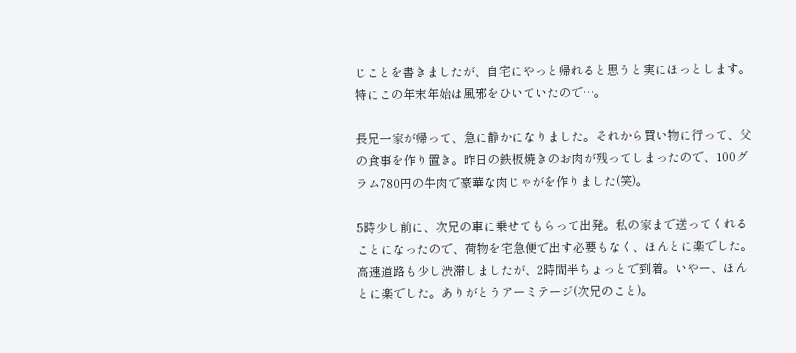じことを書きましたが、自宅にやっと帰れると思うと実にほっとします。特にこの年末年始は風邪をひいていたので…。

長兄一家が帰って、急に静かになりました。それから買い物に行って、父の食事を作り置き。昨日の鉄板焼きのお肉が残ってしまったので、100グラム780円の牛肉で豪華な肉じゃがを作りました(笑)。

5時少し前に、次兄の車に乗せてもらって出発。私の家まで送ってくれることになったので、荷物を宅急便で出す必要もなく、ほんとに楽でした。
高速道路も少し渋滞しましたが、2時間半ちょっとで到着。いやー、ほんとに楽でした。ありがとうアーミテージ(次兄のこと)。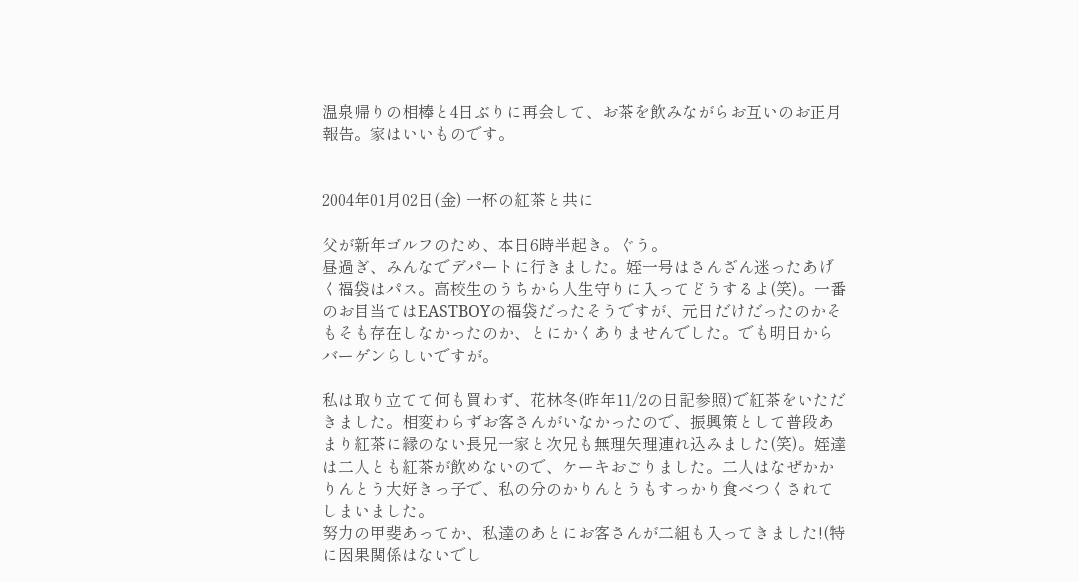温泉帰りの相棒と4日ぶりに再会して、お茶を飲みながらお互いのお正月報告。家はいいものです。


2004年01月02日(金) 一杯の紅茶と共に

父が新年ゴルフのため、本日6時半起き。ぐう。
昼過ぎ、みんなでデパートに行きました。姪一号はさんざん迷ったあげく福袋はパス。高校生のうちから人生守りに入ってどうするよ(笑)。一番のお目当てはEASTBOYの福袋だったそうですが、元日だけだったのかそもそも存在しなかったのか、とにかくありませんでした。でも明日からバーゲンらしいですが。

私は取り立てて何も買わず、花林冬(昨年11/2の日記参照)で紅茶をいただきました。相変わらずお客さんがいなかったので、振興策として普段あまり紅茶に縁のない長兄一家と次兄も無理矢理連れ込みました(笑)。姪達は二人とも紅茶が飲めないので、ケーキおごりました。二人はなぜかかりんとう大好きっ子で、私の分のかりんとうもすっかり食べつくされてしまいました。
努力の甲斐あってか、私達のあとにお客さんが二組も入ってきました!(特に因果関係はないでし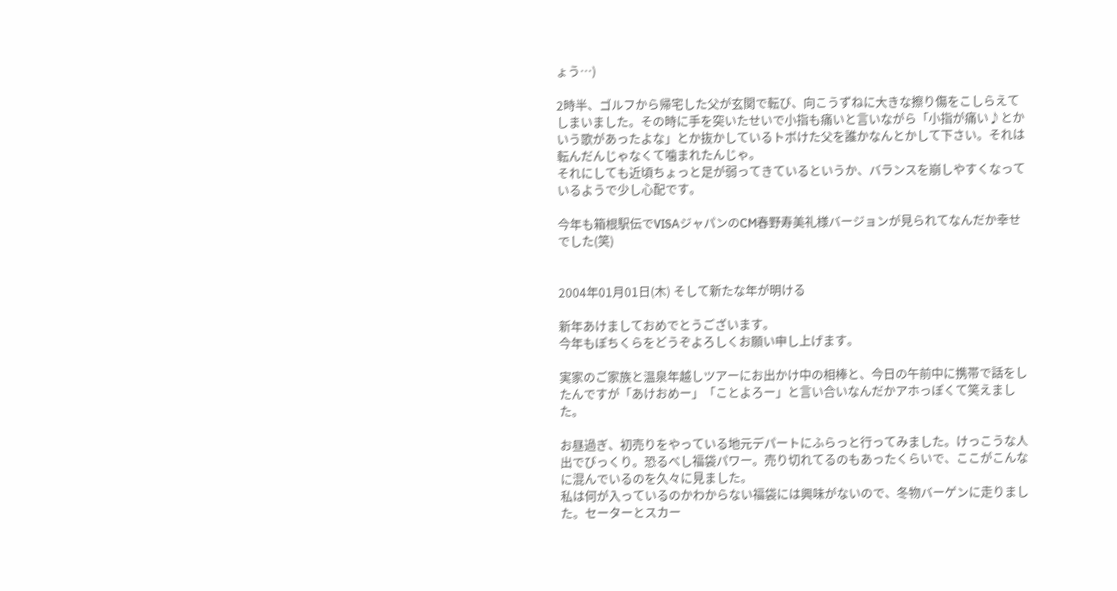ょう…)

2時半、ゴルフから帰宅した父が玄関で転び、向こうずねに大きな擦り傷をこしらえてしまいました。その時に手を突いたせいで小指も痛いと言いながら「小指が痛い♪とかいう歌があったよな」とか抜かしているトボけた父を誰かなんとかして下さい。それは転んだんじゃなくて噛まれたんじゃ。
それにしても近頃ちょっと足が弱ってきているというか、バランスを崩しやすくなっているようで少し心配です。

今年も箱根駅伝でVISAジャパンのCM春野寿美礼様バージョンが見られてなんだか幸せでした(笑)


2004年01月01日(木) そして新たな年が明ける

新年あけましておめでとうございます。
今年もぽちくらをどうぞよろしくお願い申し上げます。

実家のご家族と温泉年越しツアーにお出かけ中の相棒と、今日の午前中に携帯で話をしたんですが「あけおめー」「ことよろー」と言い合いなんだかアホっぽくて笑えました。

お昼過ぎ、初売りをやっている地元デパートにふらっと行ってみました。けっこうな人出でびっくり。恐るべし福袋パワー。売り切れてるのもあったくらいで、ここがこんなに混んでいるのを久々に見ました。
私は何が入っているのかわからない福袋には興味がないので、冬物バーゲンに走りました。セーターとスカー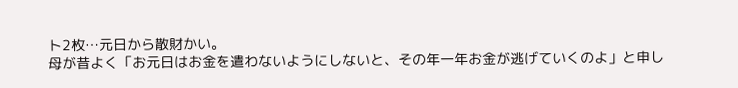ト2枚…元日から散財かい。
母が昔よく「お元日はお金を遣わないようにしないと、その年一年お金が逃げていくのよ」と申し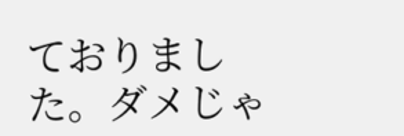ておりました。ダメじゃ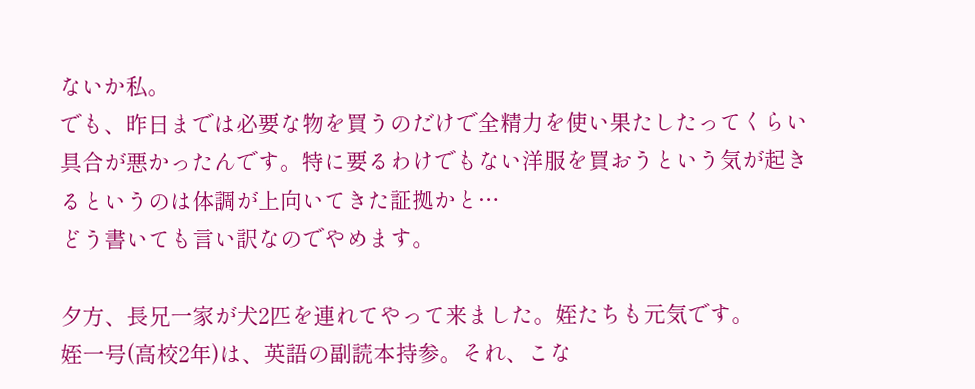ないか私。
でも、昨日までは必要な物を買うのだけで全精力を使い果たしたってくらい具合が悪かったんです。特に要るわけでもない洋服を買おうという気が起きるというのは体調が上向いてきた証拠かと…
どう書いても言い訳なのでやめます。

夕方、長兄一家が犬2匹を連れてやって来ました。姪たちも元気です。
姪一号(高校2年)は、英語の副読本持参。それ、こな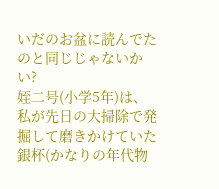いだのお盆に読んでたのと同じじゃないかい?
姪二号(小学5年)は、私が先日の大掃除で発掘して磨きかけていた銀杯(かなりの年代物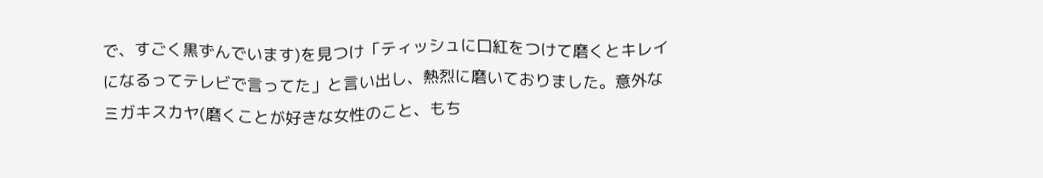で、すごく黒ずんでいます)を見つけ「ティッシュに口紅をつけて磨くとキレイになるってテレビで言ってた」と言い出し、熱烈に磨いておりました。意外なミガキスカヤ(磨くことが好きな女性のこと、もち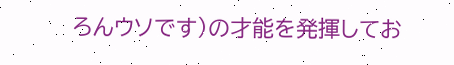ろんウソです)の才能を発揮してお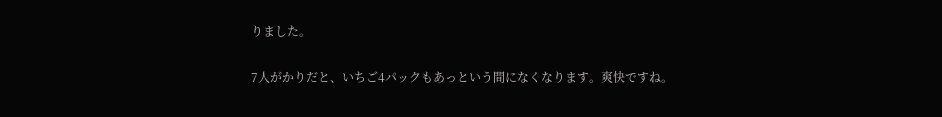りました。

7人がかりだと、いちご4パックもあっという間になくなります。爽快ですね。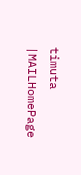timuta |MAILHomePage